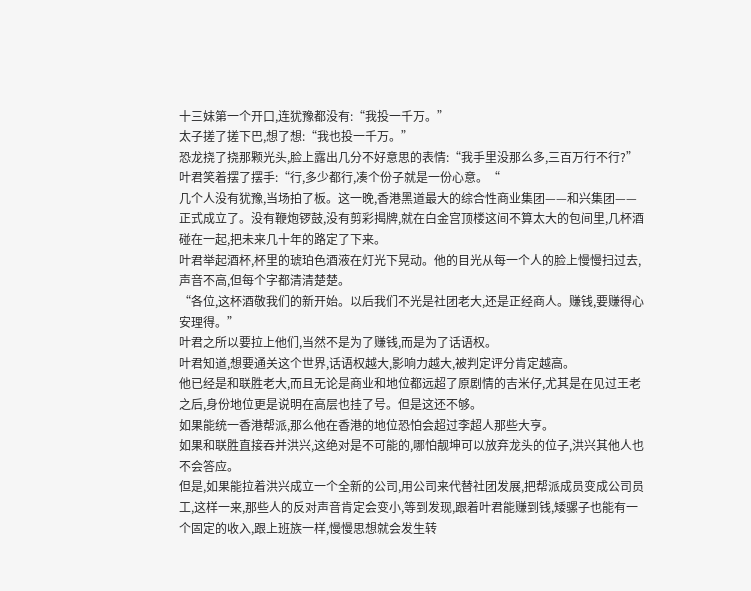十三妹第一个开口,连犹豫都没有:“我投一千万。”
太子搓了搓下巴,想了想:“我也投一千万。”
恐龙挠了挠那颗光头,脸上露出几分不好意思的表情:“我手里没那么多,三百万行不行?”
叶君笑着摆了摆手:“行,多少都行,凑个份子就是一份心意。“
几个人没有犹豫,当场拍了板。这一晚,香港黑道最大的综合性商业集团——和兴集团——正式成立了。没有鞭炮锣鼓,没有剪彩揭牌,就在白金宫顶楼这间不算太大的包间里,几杯酒碰在一起,把未来几十年的路定了下来。
叶君举起酒杯,杯里的琥珀色酒液在灯光下晃动。他的目光从每一个人的脸上慢慢扫过去,声音不高,但每个字都清清楚楚。
“各位,这杯酒敬我们的新开始。以后我们不光是社团老大,还是正经商人。赚钱,要赚得心安理得。”
叶君之所以要拉上他们,当然不是为了赚钱,而是为了话语权。
叶君知道,想要通关这个世界,话语权越大,影响力越大,被判定评分肯定越高。
他已经是和联胜老大,而且无论是商业和地位都远超了原剧情的吉米仔,尤其是在见过王老之后,身份地位更是说明在高层也挂了号。但是这还不够。
如果能统一香港帮派,那么他在香港的地位恐怕会超过李超人那些大亨。
如果和联胜直接吞并洪兴,这绝对是不可能的,哪怕靓坤可以放弃龙头的位子,洪兴其他人也不会答应。
但是,如果能拉着洪兴成立一个全新的公司,用公司来代替社团发展,把帮派成员变成公司员工,这样一来,那些人的反对声音肯定会变小,等到发现,跟着叶君能赚到钱,矮骡子也能有一个固定的收入,跟上班族一样,慢慢思想就会发生转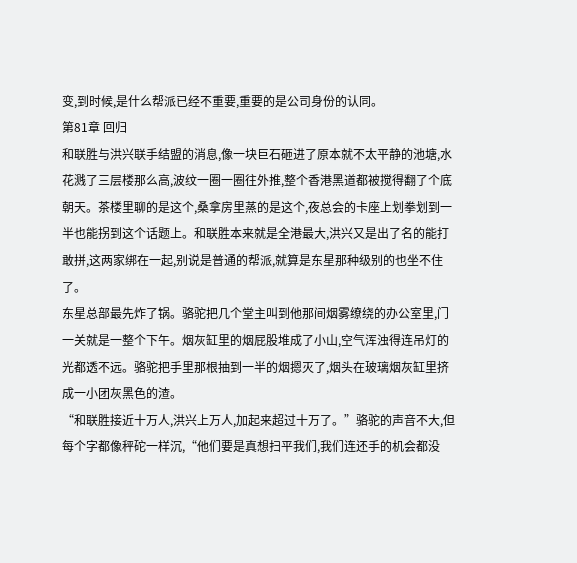变,到时候,是什么帮派已经不重要,重要的是公司身份的认同。
第81章 回归
和联胜与洪兴联手结盟的消息,像一块巨石砸进了原本就不太平静的池塘,水花溅了三层楼那么高,波纹一圈一圈往外推,整个香港黑道都被搅得翻了个底朝天。茶楼里聊的是这个,桑拿房里蒸的是这个,夜总会的卡座上划拳划到一半也能拐到这个话题上。和联胜本来就是全港最大,洪兴又是出了名的能打敢拼,这两家绑在一起,别说是普通的帮派,就算是东星那种级别的也坐不住了。
东星总部最先炸了锅。骆驼把几个堂主叫到他那间烟雾缭绕的办公室里,门一关就是一整个下午。烟灰缸里的烟屁股堆成了小山,空气浑浊得连吊灯的光都透不远。骆驼把手里那根抽到一半的烟摁灭了,烟头在玻璃烟灰缸里挤成一小团灰黑色的渣。
“和联胜接近十万人,洪兴上万人,加起来超过十万了。”骆驼的声音不大,但每个字都像秤砣一样沉,“他们要是真想扫平我们,我们连还手的机会都没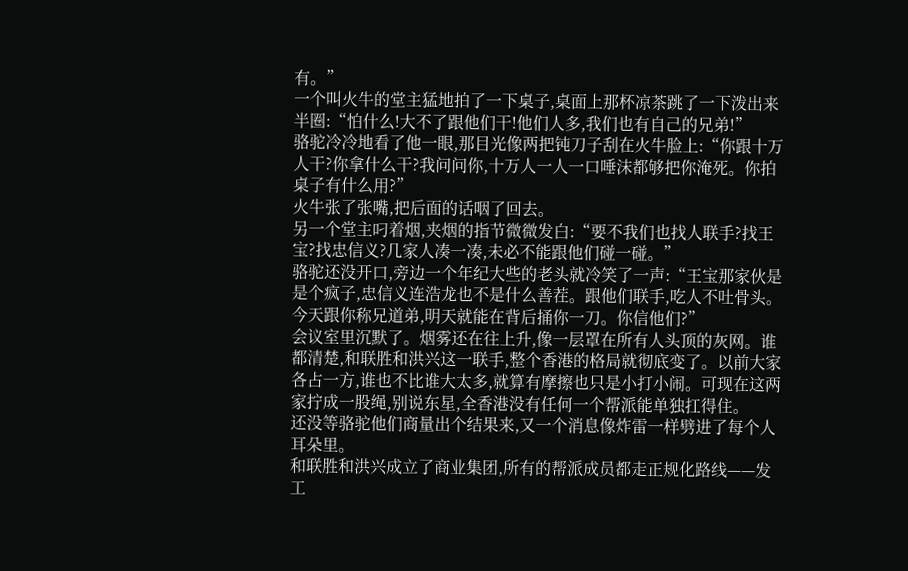有。”
一个叫火牛的堂主猛地拍了一下桌子,桌面上那杯凉茶跳了一下泼出来半圈:“怕什么!大不了跟他们干!他们人多,我们也有自己的兄弟!”
骆驼冷冷地看了他一眼,那目光像两把钝刀子刮在火牛脸上:“你跟十万人干?你拿什么干?我问问你,十万人一人一口唾沫都够把你淹死。你拍桌子有什么用?”
火牛张了张嘴,把后面的话咽了回去。
另一个堂主叼着烟,夹烟的指节微微发白:“要不我们也找人联手?找王宝?找忠信义?几家人凑一凑,未必不能跟他们碰一碰。”
骆驼还没开口,旁边一个年纪大些的老头就冷笑了一声:“王宝那家伙是是个疯子,忠信义连浩龙也不是什么善茬。跟他们联手,吃人不吐骨头。今天跟你称兄道弟,明天就能在背后捅你一刀。你信他们?”
会议室里沉默了。烟雾还在往上升,像一层罩在所有人头顶的灰网。谁都清楚,和联胜和洪兴这一联手,整个香港的格局就彻底变了。以前大家各占一方,谁也不比谁大太多,就算有摩擦也只是小打小闹。可现在这两家拧成一股绳,别说东星,全香港没有任何一个帮派能单独扛得住。
还没等骆驼他们商量出个结果来,又一个消息像炸雷一样劈进了每个人耳朵里。
和联胜和洪兴成立了商业集团,所有的帮派成员都走正规化路线——发工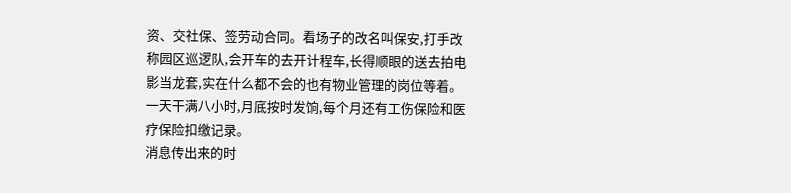资、交社保、签劳动合同。看场子的改名叫保安,打手改称园区巡逻队,会开车的去开计程车,长得顺眼的送去拍电影当龙套,实在什么都不会的也有物业管理的岗位等着。一天干满八小时,月底按时发饷,每个月还有工伤保险和医疗保险扣缴记录。
消息传出来的时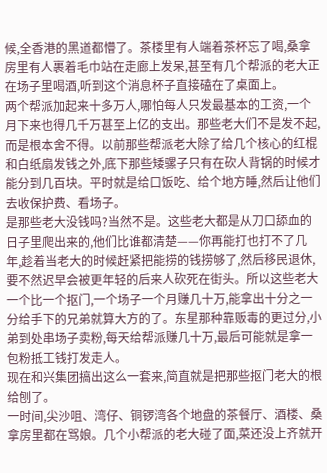候,全香港的黑道都懵了。茶楼里有人端着茶杯忘了喝,桑拿房里有人裹着毛巾站在走廊上发呆,甚至有几个帮派的老大正在场子里喝酒,听到这个消息杯子直接磕在了桌面上。
两个帮派加起来十多万人,哪怕每人只发最基本的工资,一个月下来也得几千万甚至上亿的支出。那些老大们不是发不起,而是根本舍不得。以前那些帮派老大除了给几个核心的红棍和白纸扇发钱之外,底下那些矮骡子只有在砍人背锅的时候才能分到几百块。平时就是给口饭吃、给个地方睡,然后让他们去收保护费、看场子。
是那些老大没钱吗?当然不是。这些老大都是从刀口舔血的日子里爬出来的,他们比谁都清楚——你再能打也打不了几年,趁着当老大的时候赶紧把能捞的钱捞够了,然后移民退休,要不然迟早会被更年轻的后来人砍死在街头。所以这些老大一个比一个抠门,一个场子一个月赚几十万,能拿出十分之一分给手下的兄弟就算大方的了。东星那种靠贩毒的更过分,小弟到处串场子卖粉,每天给帮派赚几十万,最后可能就是拿一包粉抵工钱打发走人。
现在和兴集团搞出这么一套来,简直就是把那些抠门老大的根给刨了。
一时间,尖沙咀、湾仔、铜锣湾各个地盘的茶餐厅、酒楼、桑拿房里都在骂娘。几个小帮派的老大碰了面,菜还没上齐就开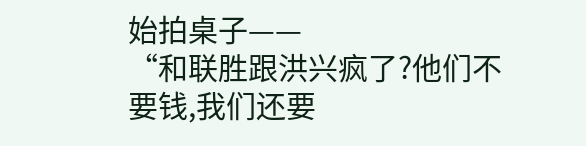始拍桌子——
“和联胜跟洪兴疯了?他们不要钱,我们还要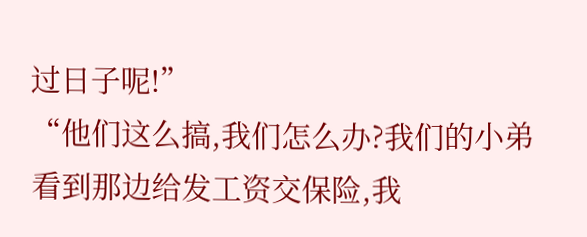过日子呢!”
“他们这么搞,我们怎么办?我们的小弟看到那边给发工资交保险,我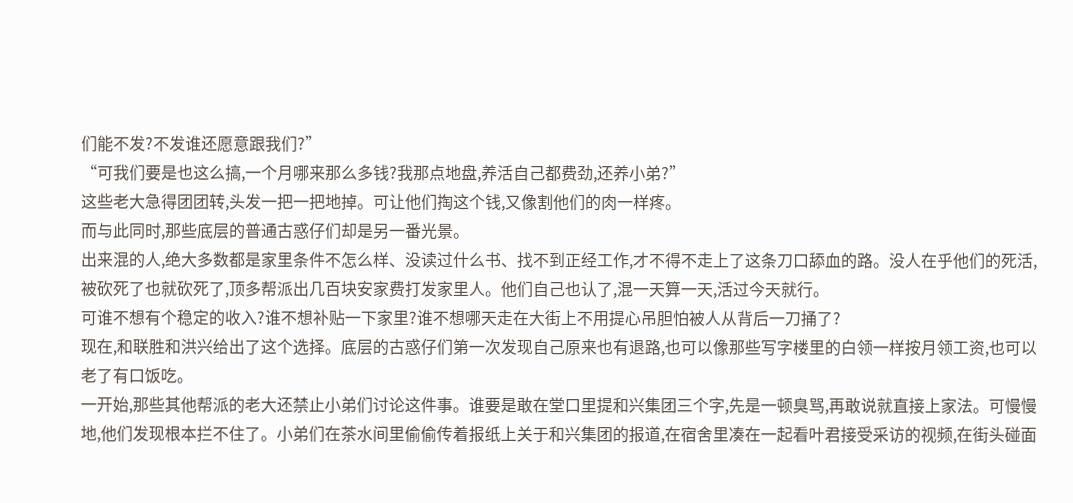们能不发?不发谁还愿意跟我们?”
“可我们要是也这么搞,一个月哪来那么多钱?我那点地盘,养活自己都费劲,还养小弟?”
这些老大急得团团转,头发一把一把地掉。可让他们掏这个钱,又像割他们的肉一样疼。
而与此同时,那些底层的普通古惑仔们却是另一番光景。
出来混的人,绝大多数都是家里条件不怎么样、没读过什么书、找不到正经工作,才不得不走上了这条刀口舔血的路。没人在乎他们的死活,被砍死了也就砍死了,顶多帮派出几百块安家费打发家里人。他们自己也认了,混一天算一天,活过今天就行。
可谁不想有个稳定的收入?谁不想补贴一下家里?谁不想哪天走在大街上不用提心吊胆怕被人从背后一刀捅了?
现在,和联胜和洪兴给出了这个选择。底层的古惑仔们第一次发现自己原来也有退路,也可以像那些写字楼里的白领一样按月领工资,也可以老了有口饭吃。
一开始,那些其他帮派的老大还禁止小弟们讨论这件事。谁要是敢在堂口里提和兴集团三个字,先是一顿臭骂,再敢说就直接上家法。可慢慢地,他们发现根本拦不住了。小弟们在茶水间里偷偷传着报纸上关于和兴集团的报道,在宿舍里凑在一起看叶君接受采访的视频,在街头碰面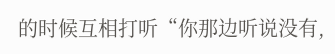的时候互相打听“你那边听说没有,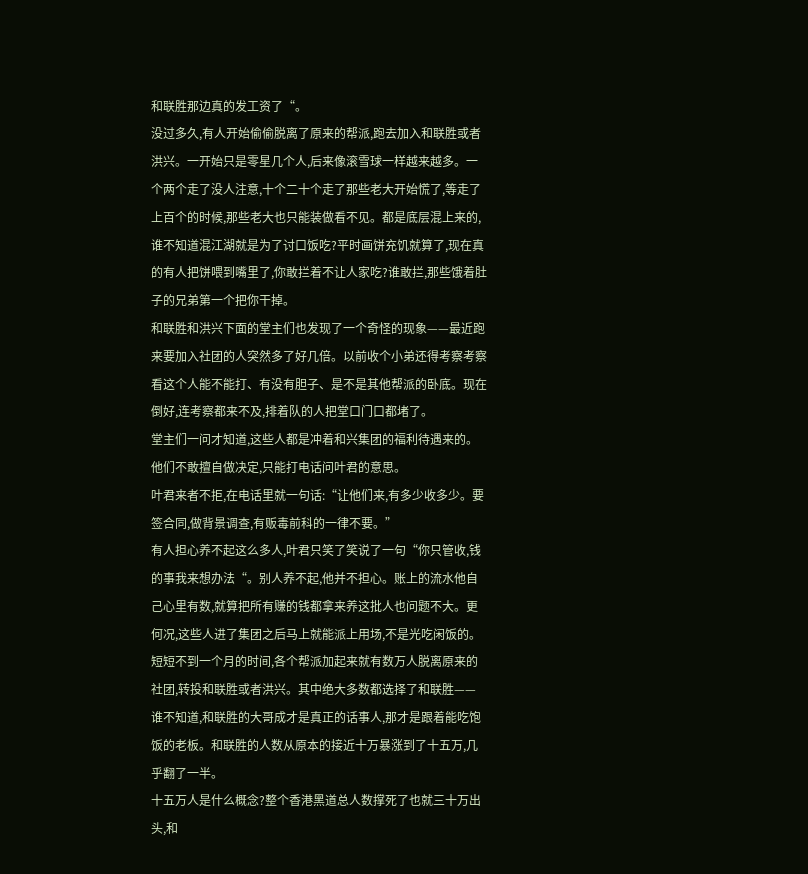和联胜那边真的发工资了“。
没过多久,有人开始偷偷脱离了原来的帮派,跑去加入和联胜或者洪兴。一开始只是零星几个人,后来像滚雪球一样越来越多。一个两个走了没人注意,十个二十个走了那些老大开始慌了,等走了上百个的时候,那些老大也只能装做看不见。都是底层混上来的,谁不知道混江湖就是为了讨口饭吃?平时画饼充饥就算了,现在真的有人把饼喂到嘴里了,你敢拦着不让人家吃?谁敢拦,那些饿着肚子的兄弟第一个把你干掉。
和联胜和洪兴下面的堂主们也发现了一个奇怪的现象——最近跑来要加入社团的人突然多了好几倍。以前收个小弟还得考察考察看这个人能不能打、有没有胆子、是不是其他帮派的卧底。现在倒好,连考察都来不及,排着队的人把堂口门口都堵了。
堂主们一问才知道,这些人都是冲着和兴集团的福利待遇来的。他们不敢擅自做决定,只能打电话问叶君的意思。
叶君来者不拒,在电话里就一句话:“让他们来,有多少收多少。要签合同,做背景调查,有贩毒前科的一律不要。”
有人担心养不起这么多人,叶君只笑了笑说了一句“你只管收,钱的事我来想办法“。别人养不起,他并不担心。账上的流水他自己心里有数,就算把所有赚的钱都拿来养这批人也问题不大。更何况,这些人进了集团之后马上就能派上用场,不是光吃闲饭的。
短短不到一个月的时间,各个帮派加起来就有数万人脱离原来的社团,转投和联胜或者洪兴。其中绝大多数都选择了和联胜——谁不知道,和联胜的大哥成才是真正的话事人,那才是跟着能吃饱饭的老板。和联胜的人数从原本的接近十万暴涨到了十五万,几乎翻了一半。
十五万人是什么概念?整个香港黑道总人数撑死了也就三十万出头,和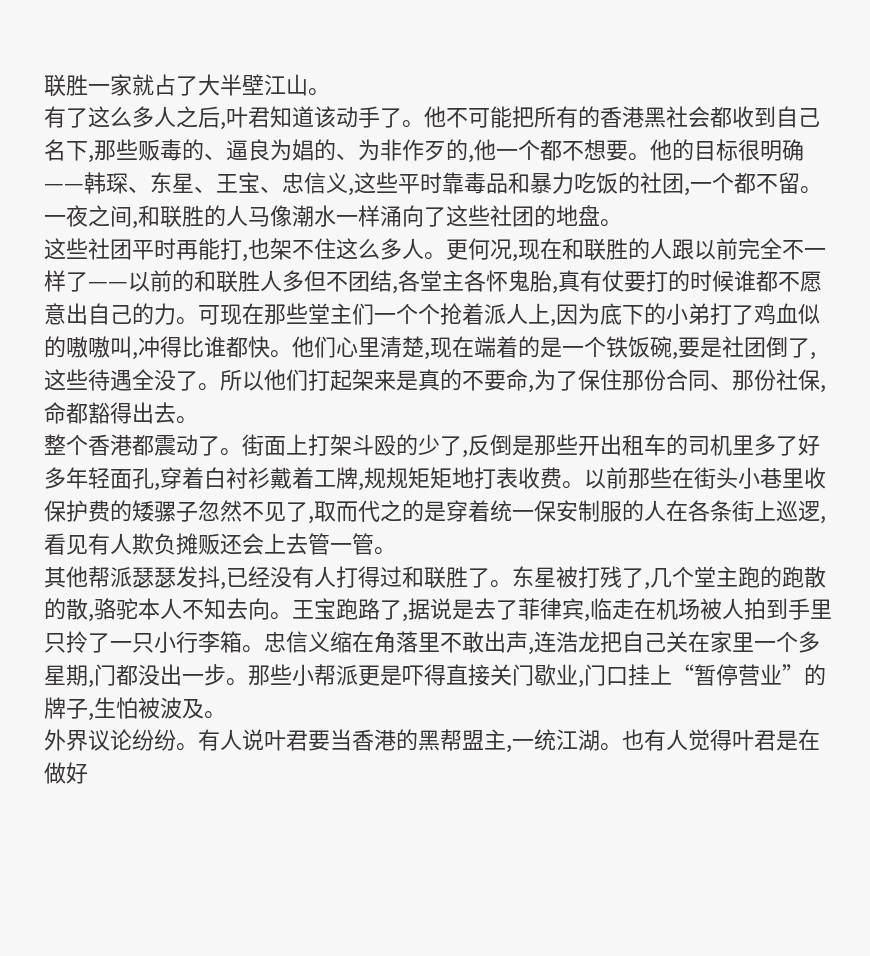联胜一家就占了大半壁江山。
有了这么多人之后,叶君知道该动手了。他不可能把所有的香港黑社会都收到自己名下,那些贩毒的、逼良为娼的、为非作歹的,他一个都不想要。他的目标很明确——韩琛、东星、王宝、忠信义,这些平时靠毒品和暴力吃饭的社团,一个都不留。
一夜之间,和联胜的人马像潮水一样涌向了这些社团的地盘。
这些社团平时再能打,也架不住这么多人。更何况,现在和联胜的人跟以前完全不一样了——以前的和联胜人多但不团结,各堂主各怀鬼胎,真有仗要打的时候谁都不愿意出自己的力。可现在那些堂主们一个个抢着派人上,因为底下的小弟打了鸡血似的嗷嗷叫,冲得比谁都快。他们心里清楚,现在端着的是一个铁饭碗,要是社团倒了,这些待遇全没了。所以他们打起架来是真的不要命,为了保住那份合同、那份社保,命都豁得出去。
整个香港都震动了。街面上打架斗殴的少了,反倒是那些开出租车的司机里多了好多年轻面孔,穿着白衬衫戴着工牌,规规矩矩地打表收费。以前那些在街头小巷里收保护费的矮骡子忽然不见了,取而代之的是穿着统一保安制服的人在各条街上巡逻,看见有人欺负摊贩还会上去管一管。
其他帮派瑟瑟发抖,已经没有人打得过和联胜了。东星被打残了,几个堂主跑的跑散的散,骆驼本人不知去向。王宝跑路了,据说是去了菲律宾,临走在机场被人拍到手里只拎了一只小行李箱。忠信义缩在角落里不敢出声,连浩龙把自己关在家里一个多星期,门都没出一步。那些小帮派更是吓得直接关门歇业,门口挂上“暂停营业”的牌子,生怕被波及。
外界议论纷纷。有人说叶君要当香港的黑帮盟主,一统江湖。也有人觉得叶君是在做好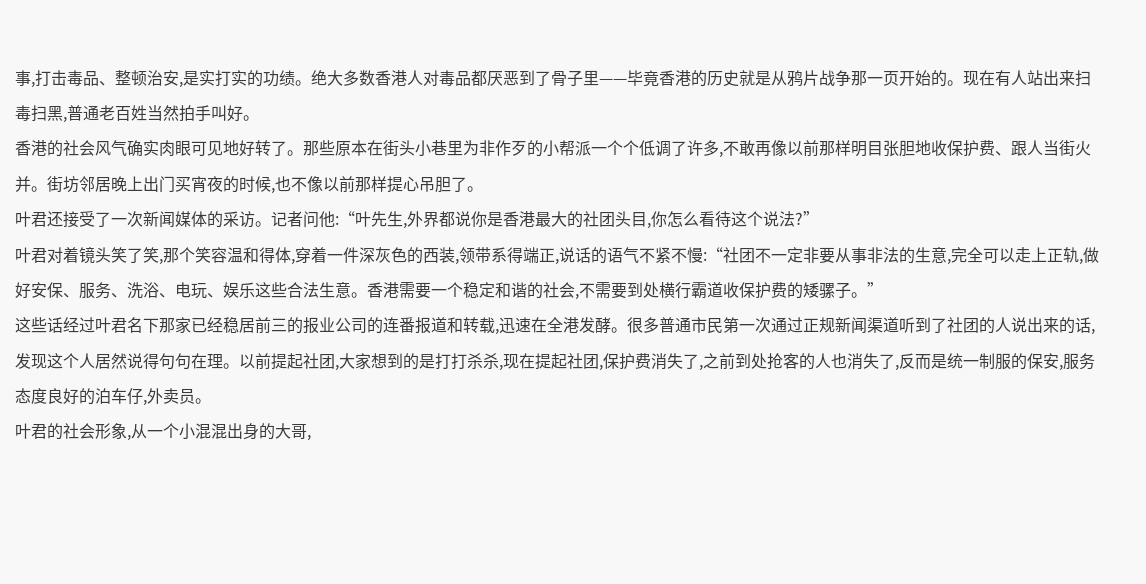事,打击毒品、整顿治安,是实打实的功绩。绝大多数香港人对毒品都厌恶到了骨子里——毕竟香港的历史就是从鸦片战争那一页开始的。现在有人站出来扫毒扫黑,普通老百姓当然拍手叫好。
香港的社会风气确实肉眼可见地好转了。那些原本在街头小巷里为非作歹的小帮派一个个低调了许多,不敢再像以前那样明目张胆地收保护费、跟人当街火并。街坊邻居晚上出门买宵夜的时候,也不像以前那样提心吊胆了。
叶君还接受了一次新闻媒体的采访。记者问他:“叶先生,外界都说你是香港最大的社团头目,你怎么看待这个说法?”
叶君对着镜头笑了笑,那个笑容温和得体,穿着一件深灰色的西装,领带系得端正,说话的语气不紧不慢:“社团不一定非要从事非法的生意,完全可以走上正轨,做好安保、服务、洗浴、电玩、娱乐这些合法生意。香港需要一个稳定和谐的社会,不需要到处横行霸道收保护费的矮骡子。”
这些话经过叶君名下那家已经稳居前三的报业公司的连番报道和转载,迅速在全港发酵。很多普通市民第一次通过正规新闻渠道听到了社团的人说出来的话,发现这个人居然说得句句在理。以前提起社团,大家想到的是打打杀杀,现在提起社团,保护费消失了,之前到处抢客的人也消失了,反而是统一制服的保安,服务态度良好的泊车仔,外卖员。
叶君的社会形象,从一个小混混出身的大哥,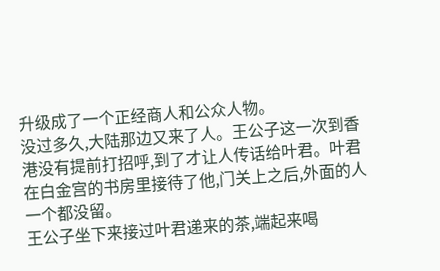升级成了一个正经商人和公众人物。
没过多久,大陆那边又来了人。王公子这一次到香港没有提前打招呼,到了才让人传话给叶君。叶君在白金宫的书房里接待了他,门关上之后,外面的人一个都没留。
王公子坐下来接过叶君递来的茶,端起来喝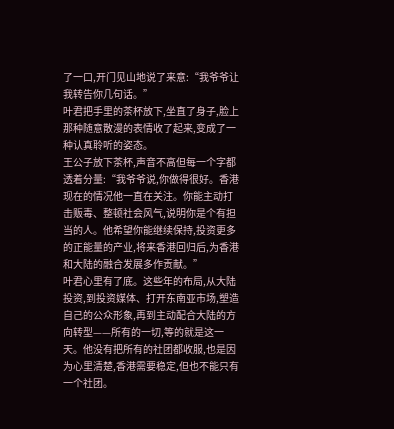了一口,开门见山地说了来意:“我爷爷让我转告你几句话。”
叶君把手里的茶杯放下,坐直了身子,脸上那种随意散漫的表情收了起来,变成了一种认真聆听的姿态。
王公子放下茶杯,声音不高但每一个字都透着分量:“我爷爷说,你做得很好。香港现在的情况他一直在关注。你能主动打击贩毒、整顿社会风气,说明你是个有担当的人。他希望你能继续保持,投资更多的正能量的产业,将来香港回归后,为香港和大陆的融合发展多作贡献。”
叶君心里有了底。这些年的布局,从大陆投资,到投资媒体、打开东南亚市场,塑造自己的公众形象,再到主动配合大陆的方向转型——所有的一切,等的就是这一天。他没有把所有的社团都收服,也是因为心里清楚,香港需要稳定,但也不能只有一个社团。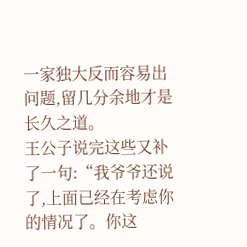一家独大反而容易出问题,留几分余地才是长久之道。
王公子说完这些又补了一句:“我爷爷还说了,上面已经在考虑你的情况了。你这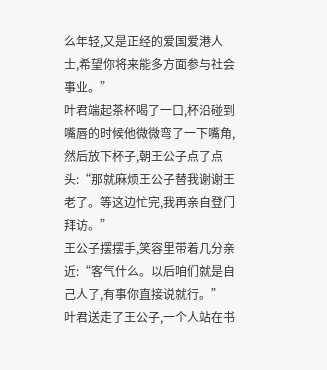么年轻,又是正经的爱国爱港人士,希望你将来能多方面参与社会事业。”
叶君端起茶杯喝了一口,杯沿碰到嘴唇的时候他微微弯了一下嘴角,然后放下杯子,朝王公子点了点头:“那就麻烦王公子替我谢谢王老了。等这边忙完,我再亲自登门拜访。”
王公子摆摆手,笑容里带着几分亲近:“客气什么。以后咱们就是自己人了,有事你直接说就行。”
叶君送走了王公子,一个人站在书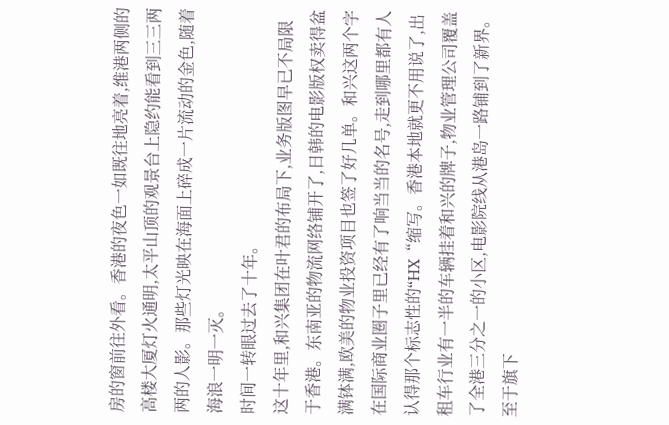房的窗前往外看。香港的夜色一如既往地亮着,维港两侧的高楼大厦灯火通明,太平山顶的观景台上隐约能看到三三两两的人影。那些灯光映在海面上碎成一片流动的金色,随着海浪一明一灭。
时间一转眼过去了十年。
这十年里,和兴集团在叶君的布局下,业务版图早已不局限于香港。东南亚的物流网络铺开了,日韩的电影版权卖得盆满钵满,欧美的物业投资项目也签了好几单。和兴这两个字在国际商业圈子里已经有了响当当的名号,走到哪里都有人认得那个标志性的“HX“缩写。香港本地就更不用说了,出租车行业有一半的车辆挂着和兴的牌子,物业管理公司覆盖了全港三分之一的小区,电影院线从港岛一路铺到了新界。至于旗下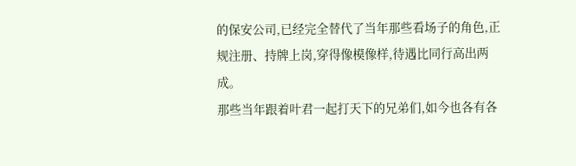的保安公司,已经完全替代了当年那些看场子的角色,正规注册、持牌上岗,穿得像模像样,待遇比同行高出两成。
那些当年跟着叶君一起打天下的兄弟们,如今也各有各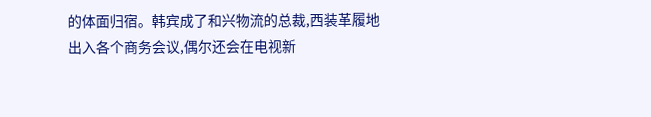的体面归宿。韩宾成了和兴物流的总裁,西装革履地出入各个商务会议,偶尔还会在电视新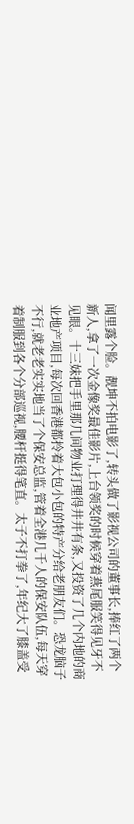闻里露个脸。靓坤不拍电影了,转头做了影视公司的董事长,捧红了两个新人,拿了一次金像奖最佳影片,上台领奖的时候穿着燕尾服笑得见牙不见眼。十三妹把手里那几间物业打理得井井有条,又投资了几个内地的商业地产项目,每次回香港都拎着大包小包的特产分给老朋友们。恐龙脑子不行,就老老实实地当了个保安总监,管着全港几千人的保安队伍,每天穿着制服到各个分部巡视,腰杆挺得笔直。太子不打拳了,年纪大了膝盖受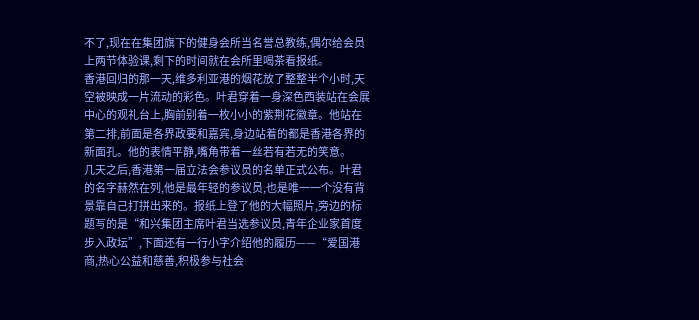不了,现在在集团旗下的健身会所当名誉总教练,偶尔给会员上两节体验课,剩下的时间就在会所里喝茶看报纸。
香港回归的那一天,维多利亚港的烟花放了整整半个小时,天空被映成一片流动的彩色。叶君穿着一身深色西装站在会展中心的观礼台上,胸前别着一枚小小的紫荆花徽章。他站在第二排,前面是各界政要和嘉宾,身边站着的都是香港各界的新面孔。他的表情平静,嘴角带着一丝若有若无的笑意。
几天之后,香港第一届立法会参议员的名单正式公布。叶君的名字赫然在列,他是最年轻的参议员,也是唯一一个没有背景靠自己打拼出来的。报纸上登了他的大幅照片,旁边的标题写的是“和兴集团主席叶君当选参议员,青年企业家首度步入政坛”,下面还有一行小字介绍他的履历——“爱国港商,热心公益和慈善,积极参与社会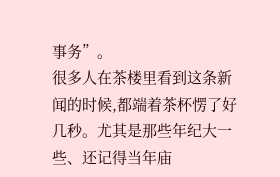事务”。
很多人在茶楼里看到这条新闻的时候,都端着茶杯愣了好几秒。尤其是那些年纪大一些、还记得当年庙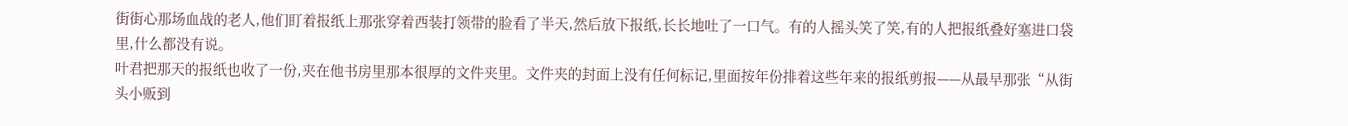街街心那场血战的老人,他们盯着报纸上那张穿着西装打领带的脸看了半天,然后放下报纸,长长地吐了一口气。有的人摇头笑了笑,有的人把报纸叠好塞进口袋里,什么都没有说。
叶君把那天的报纸也收了一份,夹在他书房里那本很厚的文件夹里。文件夹的封面上没有任何标记,里面按年份排着这些年来的报纸剪报——从最早那张“从街头小贩到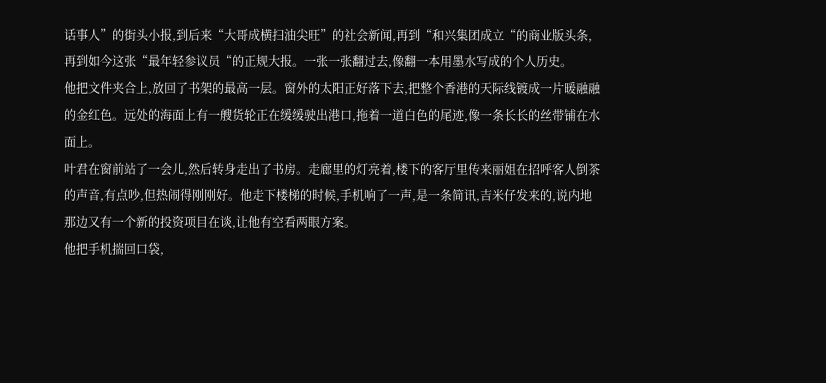话事人”的街头小报,到后来“大哥成横扫油尖旺”的社会新闻,再到“和兴集团成立“的商业版头条,再到如今这张“最年轻参议员“的正规大报。一张一张翻过去,像翻一本用墨水写成的个人历史。
他把文件夹合上,放回了书架的最高一层。窗外的太阳正好落下去,把整个香港的天际线镀成一片暖融融的金红色。远处的海面上有一艘货轮正在缓缓驶出港口,拖着一道白色的尾迹,像一条长长的丝带铺在水面上。
叶君在窗前站了一会儿,然后转身走出了书房。走廊里的灯亮着,楼下的客厅里传来丽姐在招呼客人倒茶的声音,有点吵,但热闹得刚刚好。他走下楼梯的时候,手机响了一声,是一条简讯,吉米仔发来的,说内地那边又有一个新的投资项目在谈,让他有空看两眼方案。
他把手机揣回口袋,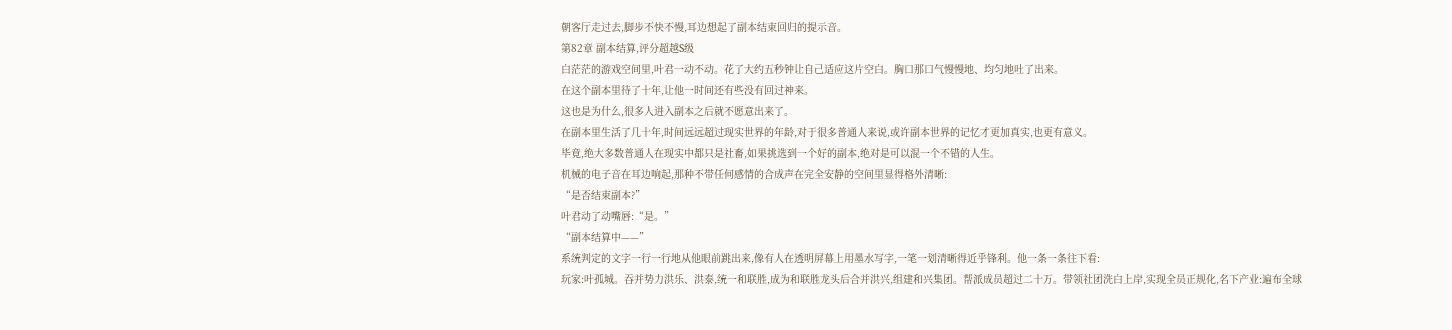朝客厅走过去,脚步不快不慢,耳边想起了副本结束回归的提示音。
第82章 副本结算,评分超越S级
白茫茫的游戏空间里,叶君一动不动。花了大约五秒钟让自己适应这片空白。胸口那口气慢慢地、均匀地吐了出来。
在这个副本里待了十年,让他一时间还有些没有回过神来。
这也是为什么,很多人进入副本之后就不愿意出来了。
在副本里生活了几十年,时间远远超过现实世界的年龄,对于很多普通人来说,或许副本世界的记忆才更加真实,也更有意义。
毕竟,绝大多数普通人在现实中都只是社畜,如果挑选到一个好的副本,绝对是可以混一个不错的人生。
机械的电子音在耳边响起,那种不带任何感情的合成声在完全安静的空间里显得格外清晰:
“是否结束副本?”
叶君动了动嘴唇:“是。”
“副本结算中——”
系统判定的文字一行一行地从他眼前跳出来,像有人在透明屏幕上用墨水写字,一笔一划清晰得近乎锋利。他一条一条往下看:
玩家:叶孤城。吞并势力洪乐、洪泰,统一和联胜,成为和联胜龙头后合并洪兴,组建和兴集团。帮派成员超过二十万。带领社团洗白上岸,实现全员正规化,名下产业:遍布全球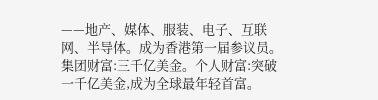——地产、媒体、服装、电子、互联网、半导体。成为香港第一届参议员。集团财富:三千亿美金。个人财富:突破一千亿美金,成为全球最年轻首富。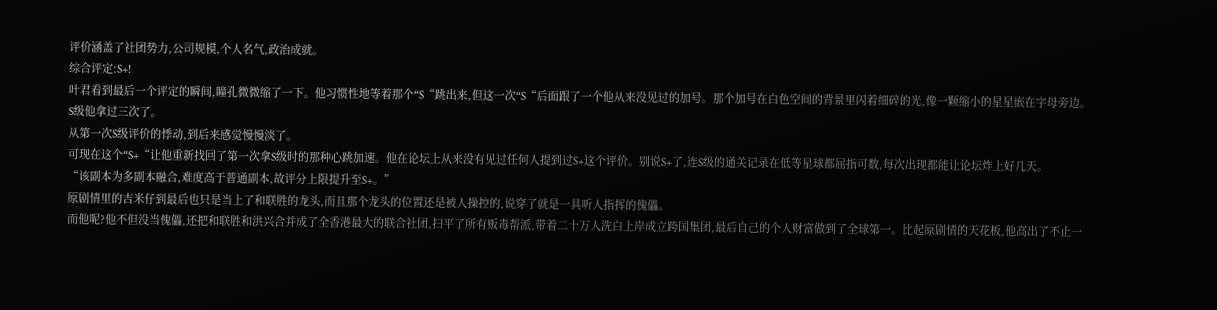评价涵盖了社团势力,公司规模,个人名气,政治成就。
综合评定:S+!
叶君看到最后一个评定的瞬间,瞳孔微微缩了一下。他习惯性地等着那个“S“跳出来,但这一次“S“后面跟了一个他从来没见过的加号。那个加号在白色空间的背景里闪着细碎的光,像一颗缩小的星星嵌在字母旁边。
S级他拿过三次了。
从第一次S级评价的悸动,到后来感觉慢慢淡了。
可现在这个“S+“让他重新找回了第一次拿S级时的那种心跳加速。他在论坛上从来没有见过任何人提到过S+这个评价。别说S+了,连S级的通关记录在低等星球都屈指可数,每次出现都能让论坛炸上好几天。
“该副本为多副本融合,难度高于普通副本,故评分上限提升至S+。”
原剧情里的吉米仔到最后也只是当上了和联胜的龙头,而且那个龙头的位置还是被人操控的,说穿了就是一具听人指挥的傀儡。
而他呢?他不但没当傀儡,还把和联胜和洪兴合并成了全香港最大的联合社团,扫平了所有贩毒帮派,带着二十万人洗白上岸成立跨国集团,最后自己的个人财富做到了全球第一。比起原剧情的天花板,他高出了不止一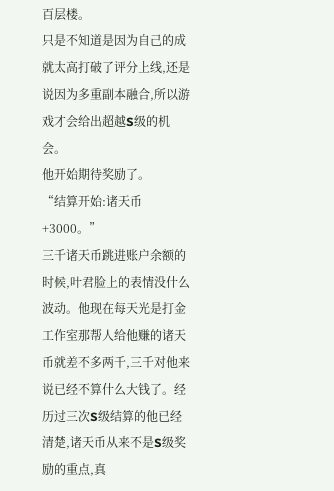百层楼。
只是不知道是因为自己的成就太高打破了评分上线,还是说因为多重副本融合,所以游戏才会给出超越S级的机会。
他开始期待奖励了。
“结算开始:诸天币+3000。”
三千诸天币跳进账户余额的时候,叶君脸上的表情没什么波动。他现在每天光是打金工作室那帮人给他赚的诸天币就差不多两千,三千对他来说已经不算什么大钱了。经历过三次S级结算的他已经清楚,诸天币从来不是S级奖励的重点,真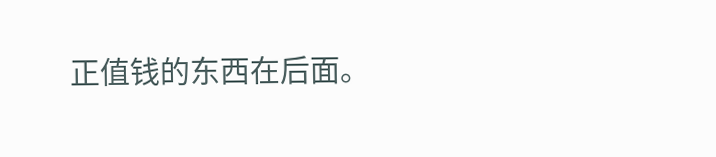正值钱的东西在后面。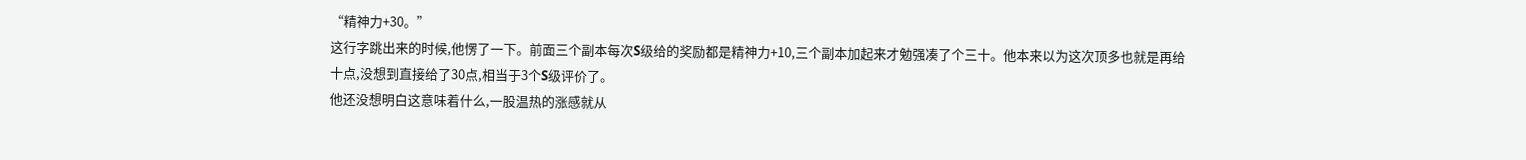“精神力+30。”
这行字跳出来的时候,他愣了一下。前面三个副本每次S级给的奖励都是精神力+10,三个副本加起来才勉强凑了个三十。他本来以为这次顶多也就是再给十点,没想到直接给了30点,相当于3个S级评价了。
他还没想明白这意味着什么,一股温热的涨感就从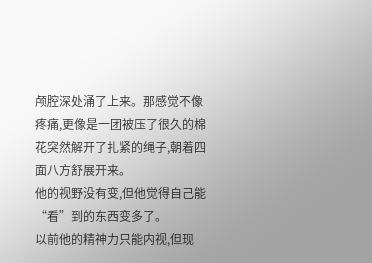颅腔深处涌了上来。那感觉不像疼痛,更像是一团被压了很久的棉花突然解开了扎紧的绳子,朝着四面八方舒展开来。
他的视野没有变,但他觉得自己能“看”到的东西变多了。
以前他的精神力只能内视,但现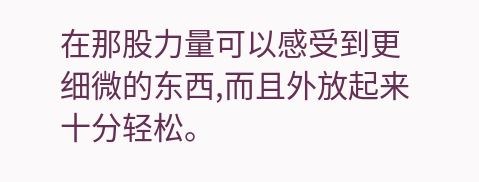在那股力量可以感受到更细微的东西,而且外放起来十分轻松。